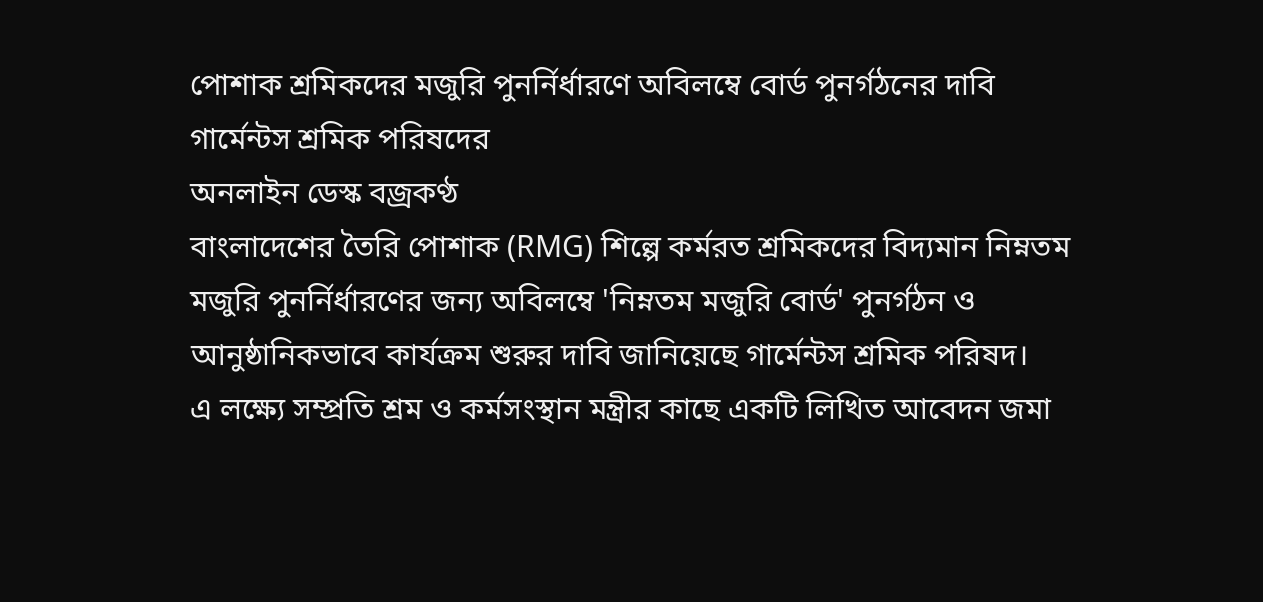পোশাক শ্রমিকদের মজুরি পুনর্নির্ধারণে অবিলম্বে বোর্ড পুনর্গঠনের দাবি গার্মেন্টস শ্রমিক পরিষদের
অনলাইন ডেস্ক বজ্রকণ্ঠ
বাংলাদেশের তৈরি পোশাক (RMG) শিল্পে কর্মরত শ্রমিকদের বিদ্যমান নিম্নতম মজুরি পুনর্নির্ধারণের জন্য অবিলম্বে 'নিম্নতম মজুরি বোর্ড' পুনর্গঠন ও আনুষ্ঠানিকভাবে কার্যক্রম শুরুর দাবি জানিয়েছে গার্মেন্টস শ্রমিক পরিষদ।
এ লক্ষ্যে সম্প্রতি শ্রম ও কর্মসংস্থান মন্ত্রীর কাছে একটি লিখিত আবেদন জমা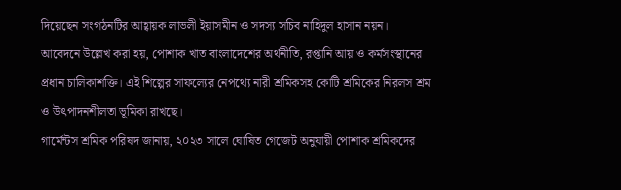দিয়েছেন সংগঠনটির আহ্বায়ক লাভলী ইয়াসমীন ও সদস্য সচিব নাহিদুল হাসান নয়ন।
আবেদনে উল্লেখ করা হয়, পোশাক খাত বাংলাদেশের অর্থনীতি, রপ্তানি আয় ও কর্মসংস্থানের প্রধান চালিকাশক্তি। এই শিল্পের সাফল্যের নেপথ্যে নারী শ্রমিকসহ কোটি শ্রমিকের নিরলস শ্রম ও উৎপাদনশীলতা ভূমিকা রাখছে।
গার্মেন্টস শ্রমিক পরিষদ জানায়, ২০২৩ সালে ঘোষিত গেজেট অনুযায়ী পোশাক শ্রমিকদের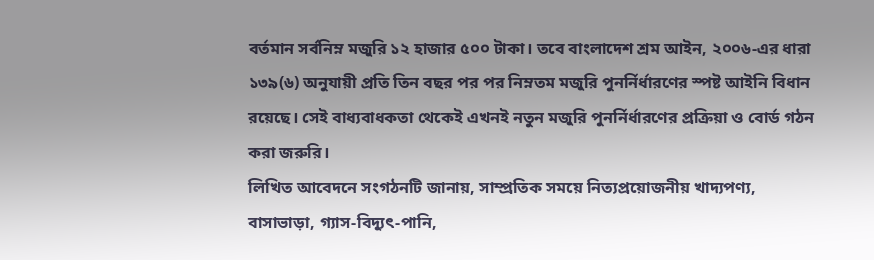বর্তমান সর্বনিম্ন মজুরি ১২ হাজার ৫০০ টাকা। তবে বাংলাদেশ শ্রম আইন, ২০০৬-এর ধারা ১৩৯(৬) অনুযায়ী প্রতি তিন বছর পর পর নিম্নতম মজুরি পুনর্নির্ধারণের স্পষ্ট আইনি বিধান রয়েছে। সেই বাধ্যবাধকতা থেকেই এখনই নতুন মজুরি পুনর্নির্ধারণের প্রক্রিয়া ও বোর্ড গঠন করা জরুরি।
লিখিত আবেদনে সংগঠনটি জানায়, সাম্প্রতিক সময়ে নিত্যপ্রয়োজনীয় খাদ্যপণ্য, বাসাভাড়া, গ্যাস-বিদ্যুৎ-পানি,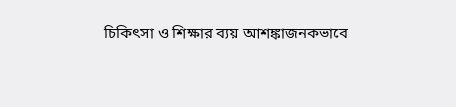চিকিৎসা ও শিক্ষার ব্যয় আশঙ্কাজনকভাবে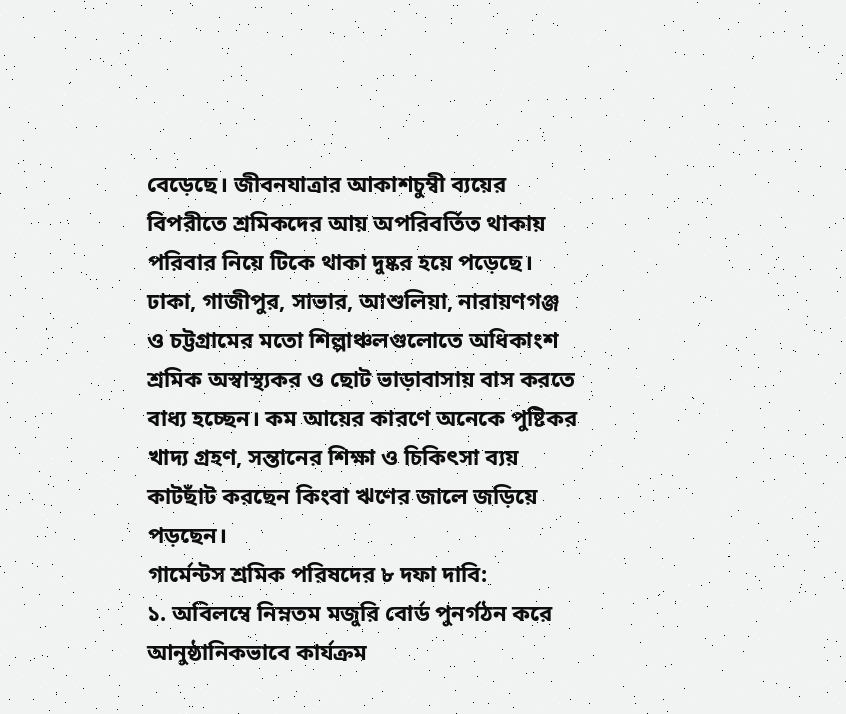বেড়েছে। জীবনযাত্রার আকাশচুম্বী ব্যয়ের বিপরীতে শ্রমিকদের আয় অপরিবর্তিত থাকায় পরিবার নিয়ে টিকে থাকা দুষ্কর হয়ে পড়েছে।
ঢাকা, গাজীপুর, সাভার, আশুলিয়া, নারায়ণগঞ্জ ও চট্টগ্রামের মতো শিল্পাঞ্চলগুলোতে অধিকাংশ শ্রমিক অস্বাস্থ্যকর ও ছোট ভাড়াবাসায় বাস করতে বাধ্য হচ্ছেন। কম আয়ের কারণে অনেকে পুষ্টিকর খাদ্য গ্রহণ, সন্তানের শিক্ষা ও চিকিৎসা ব্যয় কাটছাঁট করছেন কিংবা ঋণের জালে জড়িয়ে পড়ছেন।
গার্মেন্টস শ্রমিক পরিষদের ৮ দফা দাবি:
১. অবিলম্বে নিম্নতম মজুরি বোর্ড পুনর্গঠন করে আনুষ্ঠানিকভাবে কার্যক্রম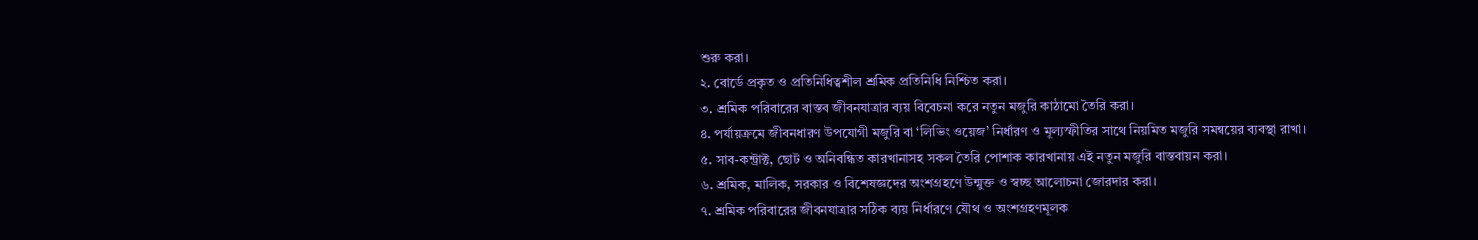শুরু করা।
২. বোর্ডে প্রকৃত ও প্রতিনিধিত্বশীল শ্রমিক প্রতিনিধি নিশ্চিত করা।
৩. শ্রমিক পরিবারের বাস্তব জীবনযাত্রার ব্যয় বিবেচনা করে নতুন মজুরি কাঠামো তৈরি করা।
৪. পর্যায়ক্রমে জীবনধারণ উপযোগী মজুরি বা ‘লিভিং ওয়েজ’ নির্ধারণ ও মূল্যস্ফীতির সাথে নিয়মিত মজুরি সমন্বয়ের ব্যবস্থা রাখা।
৫. সাব-কন্ট্রাক্ট, ছোট ও অনিবন্ধিত কারখানাসহ সকল তৈরি পোশাক কারখানায় এই নতুন মজুরি বাস্তবায়ন করা।
৬. শ্রমিক, মালিক, সরকার ও বিশেষজ্ঞদের অংশগ্রহণে উন্মুক্ত ও স্বচ্ছ আলোচনা জোরদার করা।
৭. শ্রমিক পরিবারের জীবনযাত্রার সঠিক ব্যয় নির্ধারণে যৌথ ও অংশগ্রহণমূলক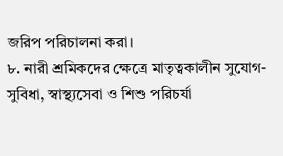জরিপ পরিচালনা করা।
৮. নারী শ্রমিকদের ক্ষেত্রে মাতৃত্বকালীন সুযোগ-সুবিধা, স্বাস্থ্যসেবা ও শিশু পরিচর্যা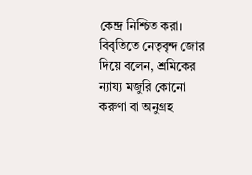কেন্দ্র নিশ্চিত করা।
বিবৃতিতে নেতৃবৃন্দ জোর দিয়ে বলেন, শ্রমিকের ন্যায্য মজুরি কোনো করুণা বা অনুগ্রহ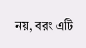নয়, বরং এটি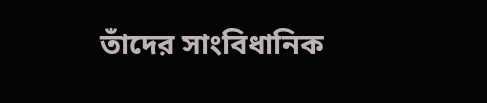তাঁদের সাংবিধানিক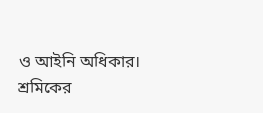ও আইনি অধিকার। শ্রমিকের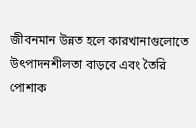জীবনমান উন্নত হলে কারখানাগুলোতে উৎপাদনশীলতা বাড়বে এবং তৈরি পোশাক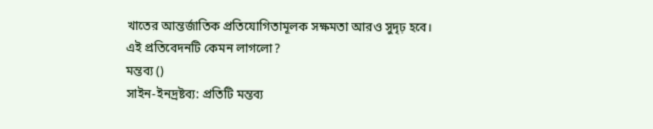খাতের আন্তর্জাতিক প্রতিযোগিতামূলক সক্ষমতা আরও সুদৃঢ় হবে।
এই প্রতিবেদনটি কেমন লাগলো?
মন্তব্য ()
সাইন-ইনদ্রষ্টব্য: প্রতিটি মন্তব্য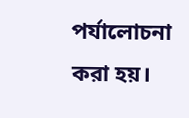পর্যালোচনা করা হয়।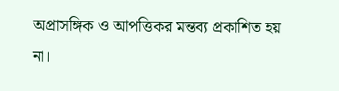অপ্রাসঙ্গিক ও আপত্তিকর মন্তব্য প্রকাশিত হয় না।